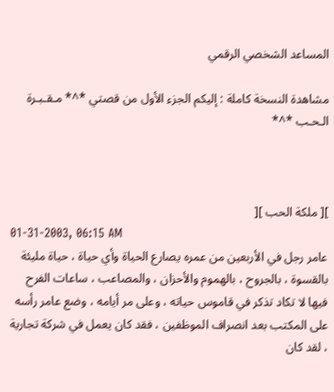المساعد الشخصي الرقمي

مشاهدة النسخة كاملة : إليكم الجزء الأول من قصتي *^* مـقـبـرة الـحـب *^*



][ ملكة الحب ][
01-31-2003, 06:15 AM
عامر رجل في الأربعين من عمره يصارع الحياة وأي حياة ، حياة مليئة بالقسوة ، بالجروح ، بالهموم والأحزان ، والمصاعب ، ساعات الفرح فيها لا تكاد تذكر في قاموس حياته ، وعلى مر أيامه ، وضع عامر رأسه على المكتب بعد انصراف الموظفين ، فقد كان يعمل في شركة تجارية ، لقد كان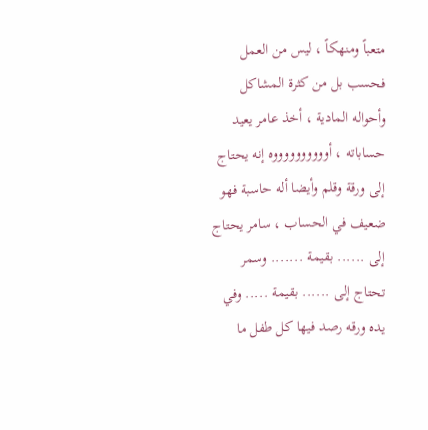متعباً ومنهكاً ، ليس من العمل فحسب بل من كثرة المشاكل وأحواله المادية ، أخذ عامر يعيد حساباته ، أووووووووووه إنه يحتاج إلى ورقة وقلم وأيضا أله حاسبة فهو ضعيف في الحساب ، سامر يحتاج إلى ...... بقيمة ....... وسمر تحتاج إلى ...... بقيمة ..... وفي يده ورقه رصد فيها كل طفل ما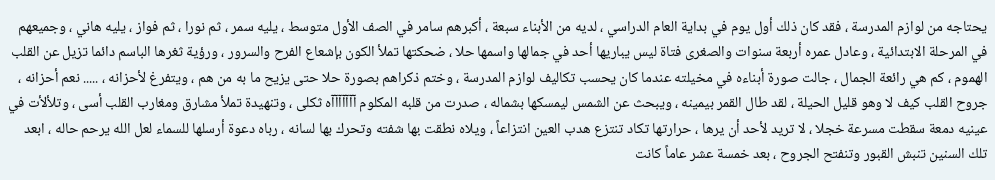يحتاجه من لوازم المدرسة ، فقد كان ذلك أول يوم في بداية العام الدراسي ، لديه من الأبناء سبعة ، أكبرهم سامر في الصف الأول متوسط ، يليه سمر ، ثم نورا ، ثم فواز ، يليه هاني ، وجميعهم في المرحلة الابتدائية ، وعادل عمره أربعة سنوات والصغرى فتاة ليس يباريها أحد في جمالها واسمها حلا ، ضحكتها تملأ الكون بإشعاع الفرح والسرور ، ورؤية ثغرها الباسم دائما تزيل عن القلب الهموم ، كم هي رائعة الجمال ، جالت صورة أبناءه في مخيلته عندما كان يحسب تكاليف لوازم المدرسة ، وختم ذكراهم بصورة حلا حتى يزيح ما به من هم ، ويتفرغ لأحزانه ، ..... نعم أحزانه ، جروح القلب كيف لا وهو قليل الحيلة ، لقد طال القمر بيمينه ، ويبحث عن الشمس ليمسكها بشماله ، صدرت من قلبه المكلوم آآآآآآآه ثكلى ، وتنهيدة تملأ مشارق ومغارب القلب أسى ، وتلألأت في عينيه دمعة سقطت مسرعة خجلا ، لا تريد لأحد أن يرها ، حرارتها تكاد تنتزع هدب العين انتزاعاً ، ويلاه نطقت بها شفته وتحرك بها لسانه ، رباه دعوة أرسلها للسماء لعل الله يرحم حاله ، ابعد تلك السنين تنبش القبور وتنفتح الجروح ، بعد خمسة عشر عاماً كانت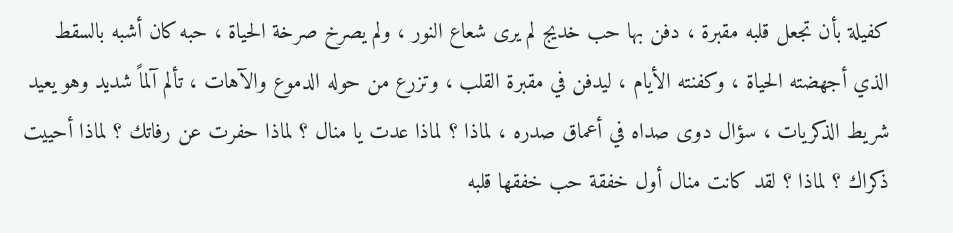كفيلة بأن تجعل قلبه مقبرة ، دفن بها حب خديج لم يرى شعاع النور ، ولم يصرخ صرخة الحياة ، حبه كان أشبه بالسقط الذي أجهضته الحياة ، وكفنته الأيام ، ليدفن في مقبرة القلب ، وتزرع من حوله الدموع والآهات ، تألم آلماً شديد وهو يعيد شريط الذكريات ، سؤال دوى صداه في أعماق صدره ، لماذا ؟ لماذا عدت يا منال ؟ لماذا حفرت عن رفاتك ؟ لماذا أحييت ذكراك ؟ لماذا ؟ لقد كانت منال أول خفقة حب خفقها قلبه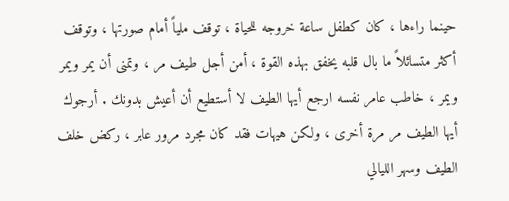حينما راءها ، كان كطفل ساعة خروجه للحياة ، توقف ملياً أمام صورتها ، وتوقف أكثر متسائلاً ما بال قلبه يخفق بهذه القوة ، أمن أجل طيف مر ، وتمنى أن يمر ويمر ويمر ، خاطب عامر نفسه ارجع أيها الطيف لا أستطيع أن أعيش بدونك . أرجوك أيها الطيف مر مرة أخرى ، ولكن هيهات فقد كان مجرد مرور عابر ، ركض خلف الطيف وسهر الليالي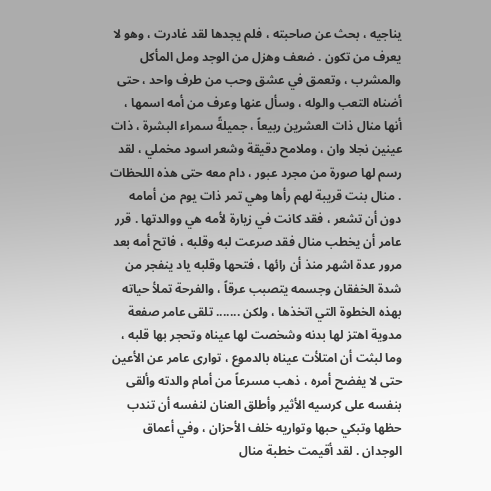يناجيه ، بحث عن صاحبته ، فلم يجدها لقد غادرت ، وهو لا يعرف من تكون . ضعف وهزل من الوجد ومل المأكل والمشرب ، وتعمق في عشق وحب من طرف واحد ، حتى أضناه التعب والوله ، وسأل عنها وعرف من أمه اسمها ، أنها منال ذات العشرين ربيعاً ، جميلةً سمراء البشرة ، ذات عينين نجلا وان ، وملامح دقيقة وشعر اسود مخملي ، لقد رسم لها صورة من مجرد عبور ، دام معه حتى هذه اللحظات . منال بنت قريبة لهم رأها وهي تمر ذات يوم من أمامه دون أن تشعر ، فقد كانت في زيارة لأمه هي ووالدتها . قرر عامر أن يخطب منال فقد صرعت لبه وقلبه ، فاتح أمه بعد مرور عدة اشهر منذ أن رائها ، فتحها وقلبه ياد ينفجر من شدة الخفقان وجسمه يتصبب عرقاً ، والفرحة تملأ حياته بهذه الخطوة التي اتخذها ، ولكن ....... تلقى عامر صفعة مدوية اهتز لها بدنه وشخصت لها عيناه وتحجر بها قلبه ، وما لبثت أن امتلأت عيناه بالدموع ، توارى عامر عن الأعين حتى لا يفضح أمره ، ذهب مسرعاً من أمام والدته وألقى بنفسه على كرسيه الأثير وأطلق العنان لنفسه أن تندب حظها وتبكي حبها وتواريه خلف الأحزان ، وفي أعماق الوجدان . لقد أقيمت خطبة منال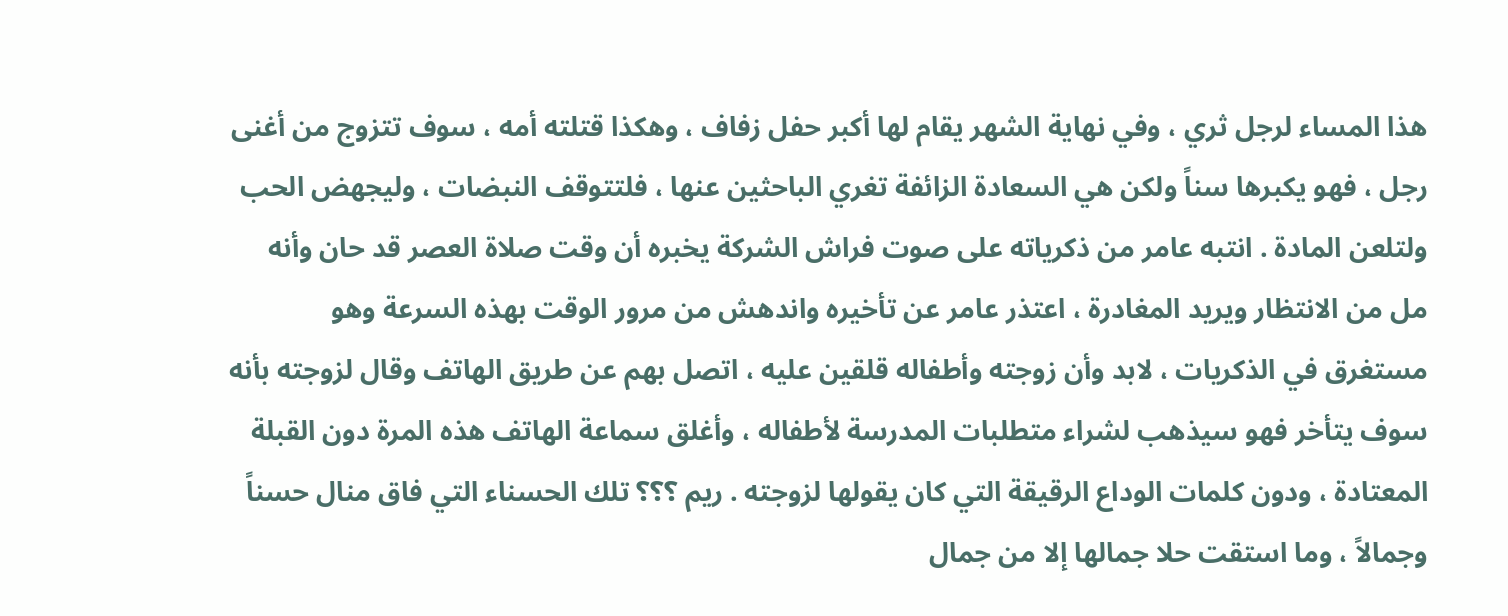هذا المساء لرجل ثري ، وفي نهاية الشهر يقام لها أكبر حفل زفاف ، وهكذا قتلته أمه ، سوف تتزوج من أغنى رجل ، فهو يكبرها سناً ولكن هي السعادة الزائفة تغري الباحثين عنها ، فلتتوقف النبضات ، وليجهض الحب ولتلعن المادة . انتبه عامر من ذكرياته على صوت فراش الشركة يخبره أن وقت صلاة العصر قد حان وأنه مل من الانتظار ويريد المغادرة ، اعتذر عامر عن تأخيره واندهش من مرور الوقت بهذه السرعة وهو مستغرق في الذكريات ، لابد وأن زوجته وأطفاله قلقين عليه ، اتصل بهم عن طريق الهاتف وقال لزوجته بأنه سوف يتأخر فهو سيذهب لشراء متطلبات المدرسة لأطفاله ، وأغلق سماعة الهاتف هذه المرة دون القبلة المعتادة ، ودون كلمات الوداع الرقيقة التي كان يقولها لزوجته . ريم ؟؟؟ تلك الحسناء التي فاق منال حسناً وجمالاً ، وما استقت حلا جمالها إلا من جمال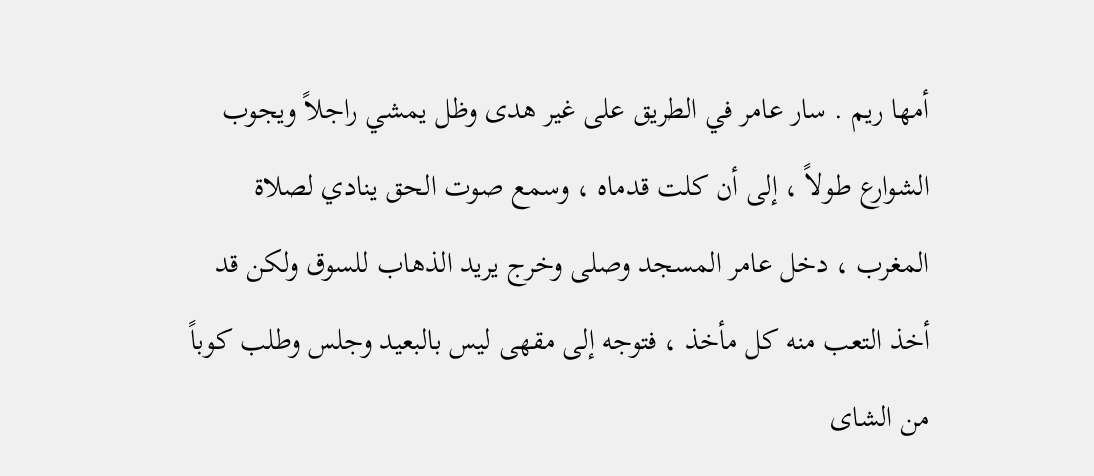أمها ريم . سار عامر في الطريق على غير هدى وظل يمشي راجلاً ويجوب الشوارع طولاً ، إلى أن كلت قدماه ، وسمع صوت الحق ينادي لصلاة المغرب ، دخل عامر المسجد وصلى وخرج يريد الذهاب للسوق ولكن قد أخذ التعب منه كل مأخذ ، فتوجه إلى مقهى ليس بالبعيد وجلس وطلب كوباً من الشاى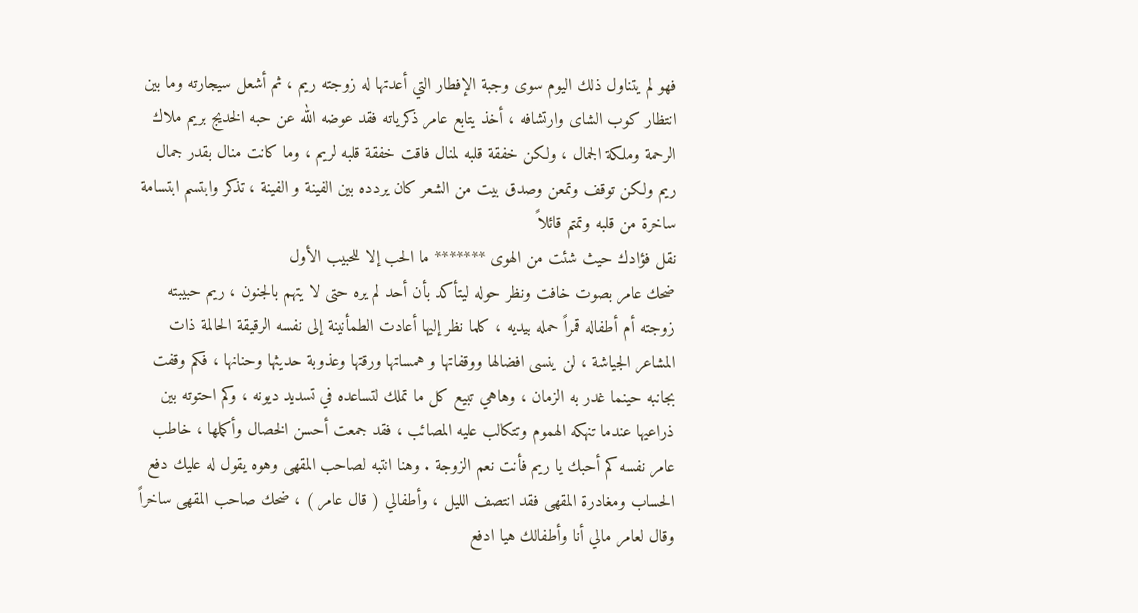فهو لم يتناول ذلك اليوم سوى وجبة الإفطار التي أعدتها له زوجته ريم ، ثم أشعل سيجارته وما بين انتظار كوب الشاى وارتشافه ، أخذ يتابع عامر ذكرياته فقد عوضه الله عن حبه الخديج بريم ملاك الرحمة وملكة الجمال ، ولكن خفقة قلبه لمنال فاقت خفقة قلبه لريم ، وما كانت منال بقدر جمال ريم ولكن توقف وتمعن وصدق بيت من الشعر كان يردده بين الفينة و الفينة ، تذكر وابتسم ابتسامة ساخرة من قلبه وتمتم قائلاً
نقل فؤادك حيث شئت من الهوى ******* ما الحب إلا للحبيب الأول
ضحك عامر بصوت خافت ونظر حوله ليتأكد بأن أحد لم يره حتى لا يتهم بالجنون ، ريم حبيبته زوجته أم أطفاله قمراً حمله بيديه ، كلما نظر إليها أعادت الطمأنينة إلى نفسه الرقيقة الحالمة ذات المشاعر الجياشة ، لن ينسى افضالها ووقفاتها و همساتها ورقتها وعذوبة حديثها وحنانها ، فكم وقفت بجانبه حينما غدر به الزمان ، وهاهي تبيع كل ما تملك لتساعده في تسديد ديونه ، وكم احتوته بين ذراعيها عندما تنهكه الهموم وتتكالب عليه المصائب ، فقد جمعت أحسن الخصال وأكملها ، خاطب عامر نفسه كم أحبك يا ريم فأنت نعم الزوجة . وهنا انتبه لصاحب المقهى وهوه يقول له عليك دفع الحساب ومغادرة المقهى فقد انتصف الليل ، وأطفالي ( قال عامر ) ، ضحك صاحب المقهى ساخراً وقال لعامر مالي أنا وأطفالك هيا ادفع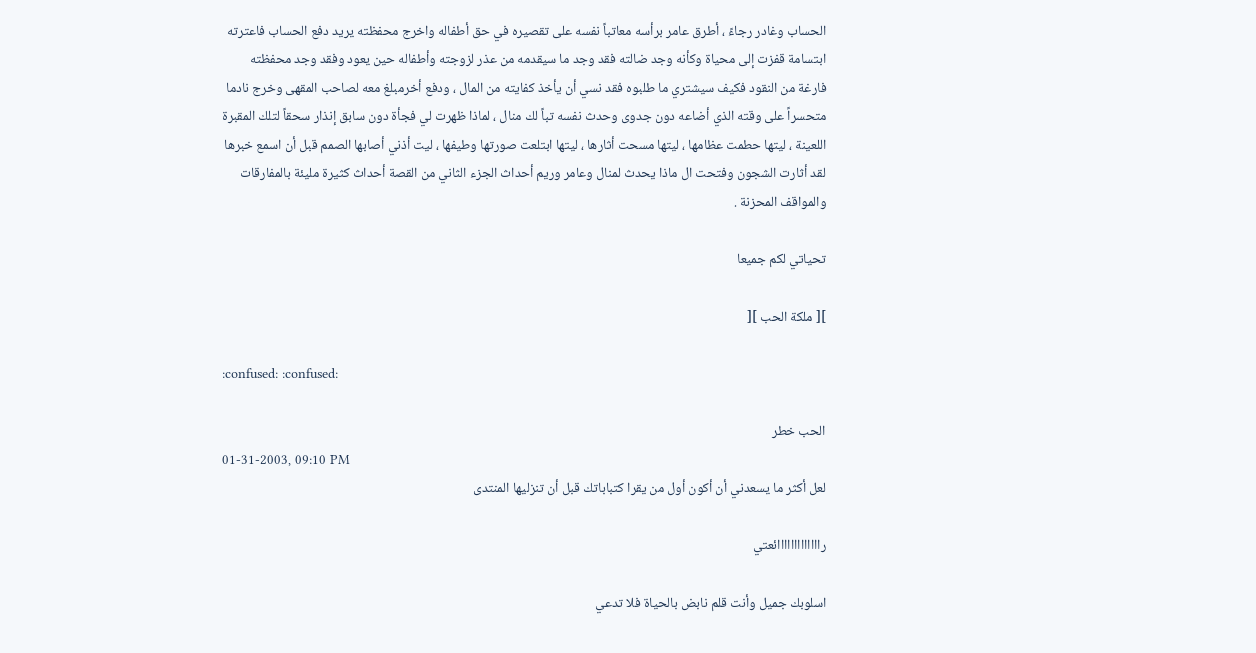الحساب وغادر رجاءً ، أطرق عامر برأسه معاتباً نفسه على تقصيره في حق أطفاله واخرج محفظته يريد دفع الحساب فاعترته ابتسامة قفزت إلى محياة وكأنه وجد ضالته فقد وجد ما سيقدمه من عذر لزوجته وأطفاله حين يعود وفقد وجد محفظته فارغة من النقود فكيف سيشتري ما طلبوه فقد نسي أن يأخذ كفايته من المال ، ودفع أخرمبلغ معه لصاحب المقهى وخرج نادما متحسراً على وقته الذي أضاعه دون جدوى وحدث نفسه تباً لك منال ، لماذا ظهرت لي فجأة دون سابق إنذار سحقاً لتلك المقبرة اللعينة ، ليتها حطمت عظامها ، ليتها مسحت أثارها ، ليتها ابتلعت صورتها وطيفها ، ليت أذني أصابها الصمم قبل أن اسمع خبرها لقد أثارت الشجون وفتحت ال ماذا يحدث لمنال وعامر وريم أحداث الجزء الثاني من القصة أحداث كثيرة مليئة بالمفارقات والمواقف المحزنة .

تحياتي لكم جميعا

][ ملكة الحب ][

:confused: :confused:

الحب خطر
01-31-2003, 09:10 PM
لعل أكثر ما يسعدني أن أكون أول من يقرا كتباباتك قبل أن تنزليها المنتدى

رااااااااااااائعتي

اسلوبك جميل وأنت قلم نابض بالحياة فلا تدعي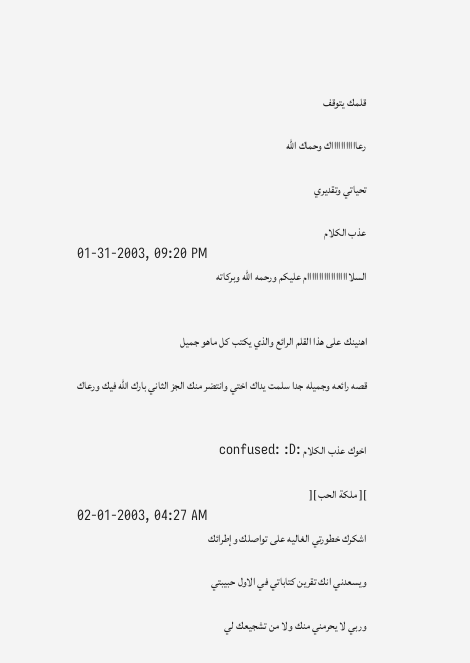قلمك يتوقف

رعاااااااااااك وحماك الله

تحياتي وتقديري

عذب الكلام
01-31-2003, 09:20 PM
السلاااااااااااااااااام عليكم ورحمه الله وبركاته


اهنينك على هذا القلم الرائع والذي يكتب كل ماهو جميل

قصه رائعه وجميله جدا سلمت يداك اختي وانتضر منك الجز الثاني بارك الله فيك ورعاك


اخوك عذب الكلام :confused: :D

][ ملكة الحب ][
02-01-2003, 04:27 AM
اشكرك خطورتي الغاليه على تواصلك وإطرائك

ويسعدني انك تقرين كتاباتي في الاول حبيبتي

وربي لا يحرمني منك ولا من تشجيعك لي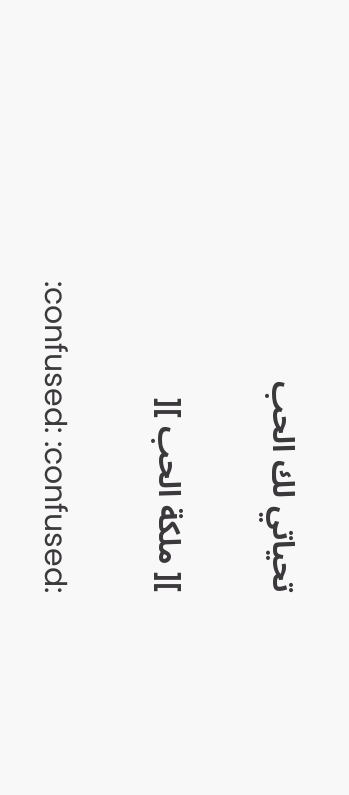تحياتي لك الحب

][ ملكة الحب ][

:confused: :confused: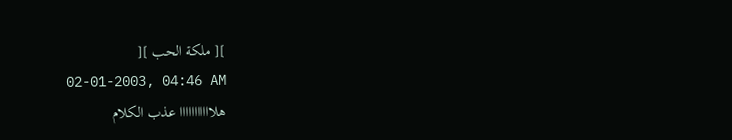][ ملكة الحب ][
02-01-2003, 04:46 AM
هلااااااااااا عذب الكلام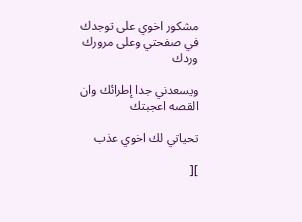مشكور اخوي على توجدك في صفحتي وعلى مرورك وردك

ويسعدني جدا إطرائك وان القصه اعجبتك

تحياتي لك اخوي عذب

][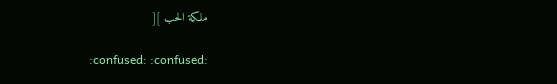ملكة الحب ][

:confused: :confused: